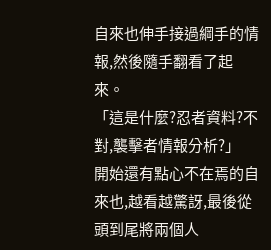自來也伸手接過綱手的情報,然後隨手翻看了起來。
「這是什麼?忍者資料?不對,襲擊者情報分析?」
開始還有點心不在焉的自來也,越看越驚訝,最後從頭到尾將兩個人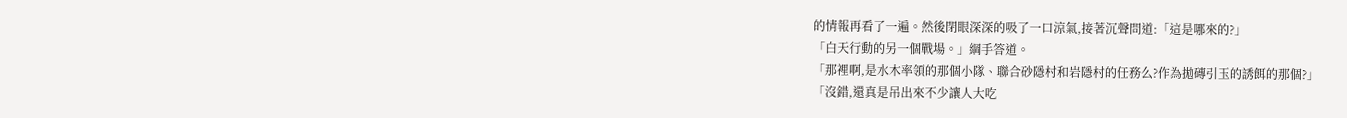的情報再看了一遍。然後閉眼深深的吸了一口涼氣,接著沉聲問道:「這是哪來的?」
「白天行動的另一個戰場。」綱手答道。
「那裡啊,是水木率領的那個小隊、聯合砂隱村和岩隱村的任務么?作為拋磚引玉的誘餌的那個?」
「沒錯,還真是吊出來不少讓人大吃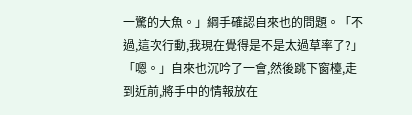一驚的大魚。」綱手確認自來也的問題。「不過,這次行動,我現在覺得是不是太過草率了?」
「嗯。」自來也沉吟了一會,然後跳下窗檯,走到近前,將手中的情報放在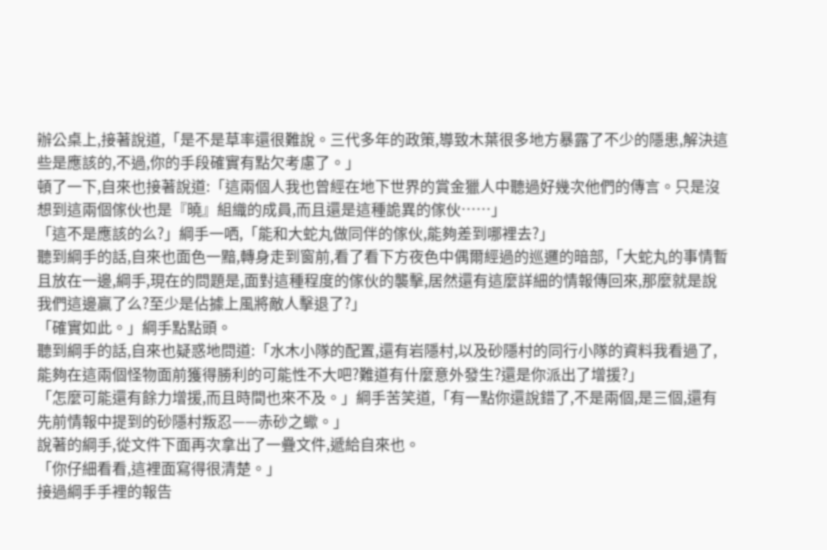辦公桌上,接著說道,「是不是草率還很難說。三代多年的政策,導致木葉很多地方暴露了不少的隱患,解決這些是應該的,不過,你的手段確實有點欠考慮了。」
頓了一下,自來也接著說道:「這兩個人我也曾經在地下世界的賞金獵人中聽過好幾次他們的傳言。只是沒想到這兩個傢伙也是『曉』組織的成員,而且還是這種詭異的傢伙……」
「這不是應該的么?」綱手一哂,「能和大蛇丸做同伴的傢伙,能夠差到哪裡去?」
聽到綱手的話,自來也面色一黯,轉身走到窗前,看了看下方夜色中偶爾經過的巡邏的暗部,「大蛇丸的事情暫且放在一邊,綱手,現在的問題是,面對這種程度的傢伙的襲擊,居然還有這麼詳細的情報傳回來,那麼就是說我們這邊贏了么?至少是佔據上風將敵人擊退了?」
「確實如此。」綱手點點頭。
聽到綱手的話,自來也疑惑地問道:「水木小隊的配置,還有岩隱村,以及砂隱村的同行小隊的資料我看過了,能夠在這兩個怪物面前獲得勝利的可能性不大吧?難道有什麼意外發生?還是你派出了增援?」
「怎麼可能還有餘力增援,而且時間也來不及。」綱手苦笑道,「有一點你還說錯了,不是兩個,是三個,還有先前情報中提到的砂隱村叛忍——赤砂之蠍。」
說著的綱手,從文件下面再次拿出了一疊文件,遞給自來也。
「你仔細看看,這裡面寫得很清楚。」
接過綱手手裡的報告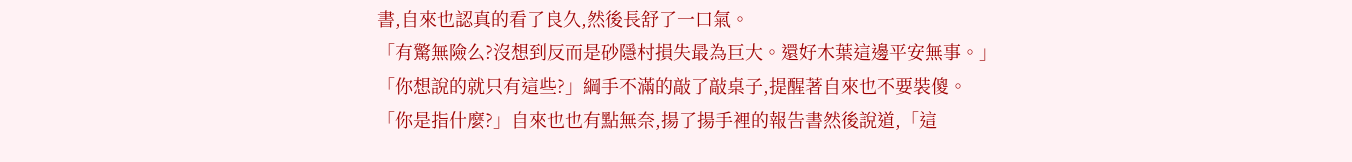書,自來也認真的看了良久,然後長舒了一口氣。
「有驚無險么?沒想到反而是砂隱村損失最為巨大。還好木葉這邊平安無事。」
「你想說的就只有這些?」綱手不滿的敲了敲桌子,提醒著自來也不要裝傻。
「你是指什麼?」自來也也有點無奈,揚了揚手裡的報告書然後說道,「這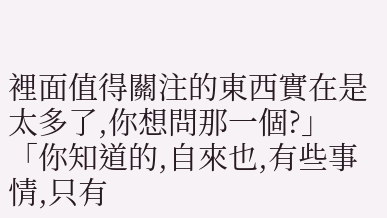裡面值得關注的東西實在是太多了,你想問那一個?」
「你知道的,自來也,有些事情,只有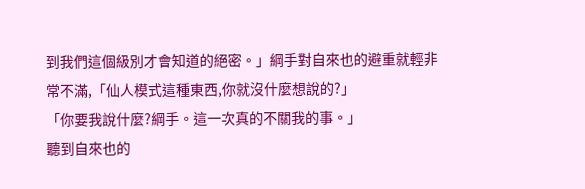到我們這個級別才會知道的絕密。」綱手對自來也的避重就輕非常不滿,「仙人模式這種東西,你就沒什麼想說的?」
「你要我說什麼?綱手。這一次真的不關我的事。」
聽到自來也的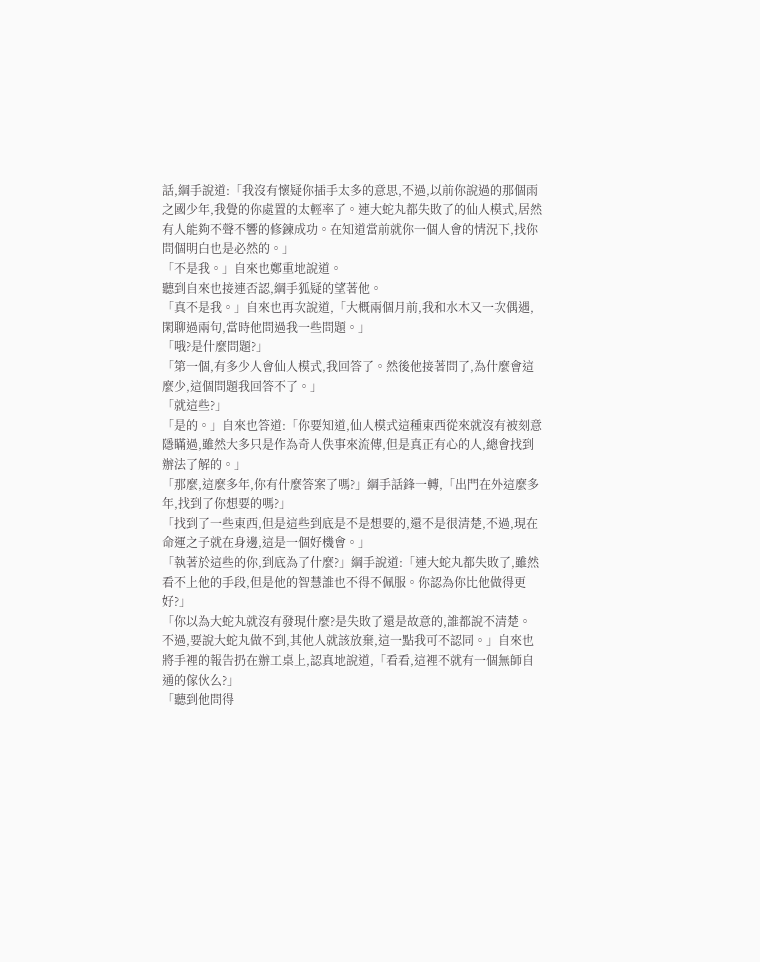話,綱手說道:「我沒有懷疑你插手太多的意思,不過,以前你說過的那個雨之國少年,我覺的你處置的太輕率了。連大蛇丸都失敗了的仙人模式,居然有人能夠不聲不響的修鍊成功。在知道當前就你一個人會的情況下,找你問個明白也是必然的。」
「不是我。」自來也鄭重地說道。
聽到自來也接連否認,綱手狐疑的望著他。
「真不是我。」自來也再次說道,「大概兩個月前,我和水木又一次偶遇,閑聊過兩句,當時他問過我一些問題。」
「哦?是什麼問題?」
「第一個,有多少人會仙人模式,我回答了。然後他接著問了,為什麼會這麼少,這個問題我回答不了。」
「就這些?」
「是的。」自來也答道:「你要知道,仙人模式這種東西從來就沒有被刻意隱瞞過,雖然大多只是作為奇人佚事來流傳,但是真正有心的人,總會找到辦法了解的。」
「那麼,這麼多年,你有什麼答案了嗎?」綱手話鋒一轉,「出門在外這麼多年,找到了你想要的嗎?」
「找到了一些東西,但是這些到底是不是想要的,還不是很清楚,不過,現在命運之子就在身邊,這是一個好機會。」
「執著於這些的你,到底為了什麼?」綱手說道:「連大蛇丸都失敗了,雖然看不上他的手段,但是他的智慧誰也不得不佩服。你認為你比他做得更好?」
「你以為大蛇丸就沒有發現什麼?是失敗了還是故意的,誰都說不清楚。不過,要說大蛇丸做不到,其他人就該放棄,這一點我可不認同。」自來也將手裡的報告扔在辦工桌上,認真地說道,「看看,這裡不就有一個無師自通的傢伙么?」
「聽到他問得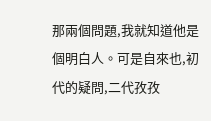那兩個問題,我就知道他是個明白人。可是自來也,初代的疑問,二代孜孜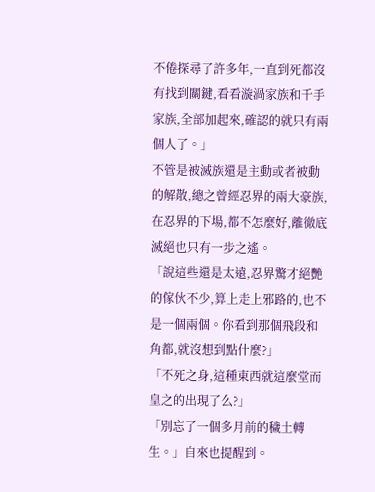不倦探尋了許多年,一直到死都沒有找到關鍵,看看漩渦家族和千手家族,全部加起來,確認的就只有兩個人了。」
不管是被滅族還是主動或者被動的解散,總之曾經忍界的兩大豪族,在忍界的下場,都不怎麼好,離徹底滅絕也只有一步之遙。
「說這些還是太遠,忍界驚才絕艷的傢伙不少,算上走上邪路的,也不是一個兩個。你看到那個飛段和角都,就沒想到點什麼?」
「不死之身,這種東西就這麼堂而皇之的出現了么?」
「別忘了一個多月前的穢土轉生。」自來也提醒到。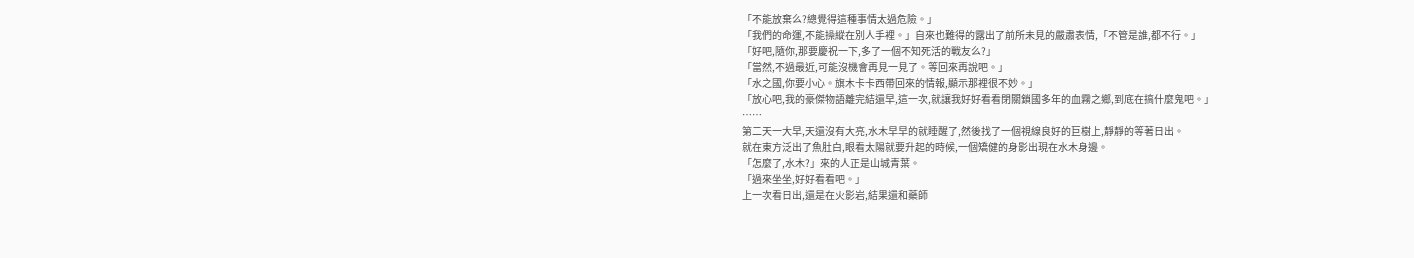「不能放棄么?總覺得這種事情太過危險。」
「我們的命運,不能操縱在別人手裡。」自來也難得的露出了前所未見的嚴肅表情,「不管是誰,都不行。」
「好吧,隨你,那要慶祝一下,多了一個不知死活的戰友么?」
「當然,不過最近,可能沒機會再見一見了。等回來再說吧。」
「水之國,你要小心。旗木卡卡西帶回來的情報,顯示那裡很不妙。」
「放心吧,我的豪傑物語離完結還早,這一次,就讓我好好看看閉關鎖國多年的血霧之鄉,到底在搞什麼鬼吧。」
……
第二天一大早,天還沒有大亮,水木早早的就睡醒了,然後找了一個視線良好的巨樹上,靜靜的等著日出。
就在東方泛出了魚肚白,眼看太陽就要升起的時候,一個矯健的身影出現在水木身邊。
「怎麼了,水木?」來的人正是山城青葉。
「過來坐坐,好好看看吧。」
上一次看日出,還是在火影岩,結果還和藥師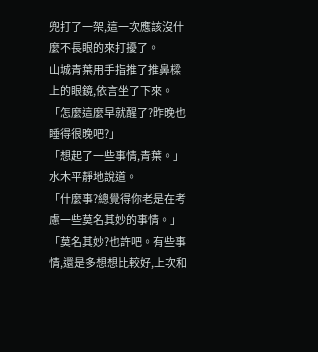兜打了一架,這一次應該沒什麼不長眼的來打擾了。
山城青葉用手指推了推鼻樑上的眼鏡,依言坐了下來。
「怎麼這麼早就醒了?昨晚也睡得很晚吧?」
「想起了一些事情,青葉。」水木平靜地說道。
「什麼事?總覺得你老是在考慮一些莫名其妙的事情。」
「莫名其妙?也許吧。有些事情,還是多想想比較好,上次和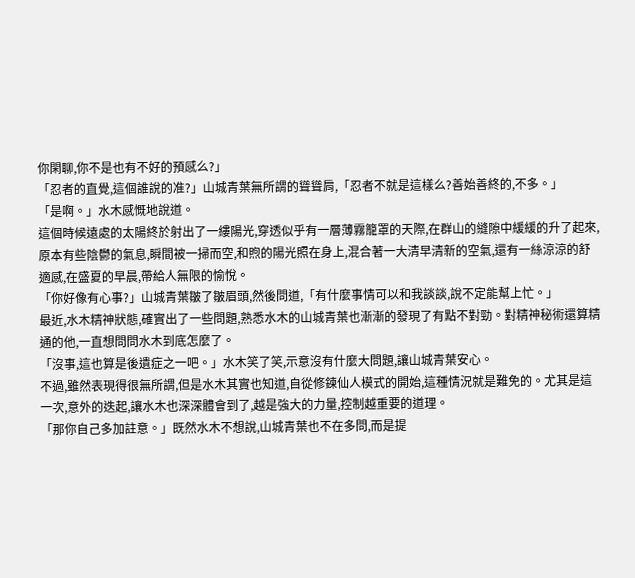你閑聊,你不是也有不好的預感么?」
「忍者的直覺,這個誰說的准?」山城青葉無所謂的聳聳肩,「忍者不就是這樣么?善始善終的,不多。」
「是啊。」水木感慨地說道。
這個時候遠處的太陽終於射出了一縷陽光,穿透似乎有一層薄霧籠罩的天際,在群山的縫隙中緩緩的升了起來,原本有些陰鬱的氣息,瞬間被一掃而空,和煦的陽光照在身上,混合著一大清早清新的空氣,還有一絲涼涼的舒適感,在盛夏的早晨,帶給人無限的愉悅。
「你好像有心事?」山城青葉皺了皺眉頭,然後問道,「有什麼事情可以和我談談,說不定能幫上忙。」
最近,水木精神狀態,確實出了一些問題,熟悉水木的山城青葉也漸漸的發現了有點不對勁。對精神秘術還算精通的他,一直想問問水木到底怎麼了。
「沒事,這也算是後遺症之一吧。」水木笑了笑,示意沒有什麼大問題,讓山城青葉安心。
不過,雖然表現得很無所謂,但是水木其實也知道,自從修鍊仙人模式的開始,這種情況就是難免的。尤其是這一次,意外的迭起,讓水木也深深體會到了,越是強大的力量,控制越重要的道理。
「那你自己多加註意。」既然水木不想說,山城青葉也不在多問,而是提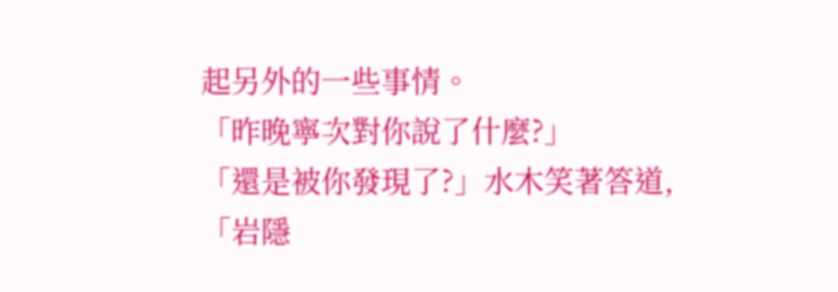起另外的一些事情。
「昨晚寧次對你說了什麼?」
「還是被你發現了?」水木笑著答道,「岩隱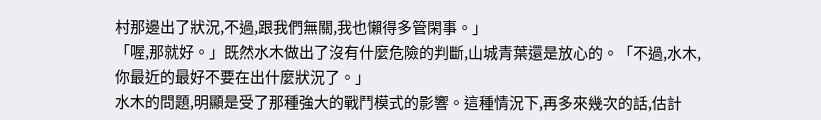村那邊出了狀況,不過,跟我們無關,我也懶得多管閑事。」
「喔,那就好。」既然水木做出了沒有什麼危險的判斷,山城青葉還是放心的。「不過,水木,你最近的最好不要在出什麼狀況了。」
水木的問題,明顯是受了那種強大的戰鬥模式的影響。這種情況下,再多來幾次的話,估計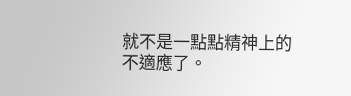就不是一點點精神上的不適應了。